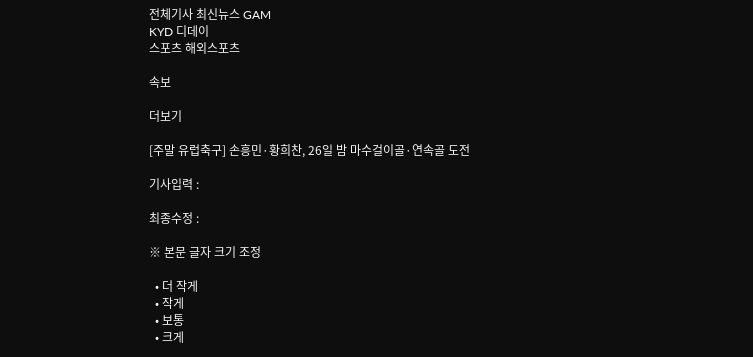전체기사 최신뉴스 GAM
KYD 디데이
스포츠 해외스포츠

속보

더보기

[주말 유럽축구] 손흥민·황희찬, 26일 밤 마수걸이골·연속골 도전

기사입력 :

최종수정 :

※ 본문 글자 크기 조정

  • 더 작게
  • 작게
  • 보통
  • 크게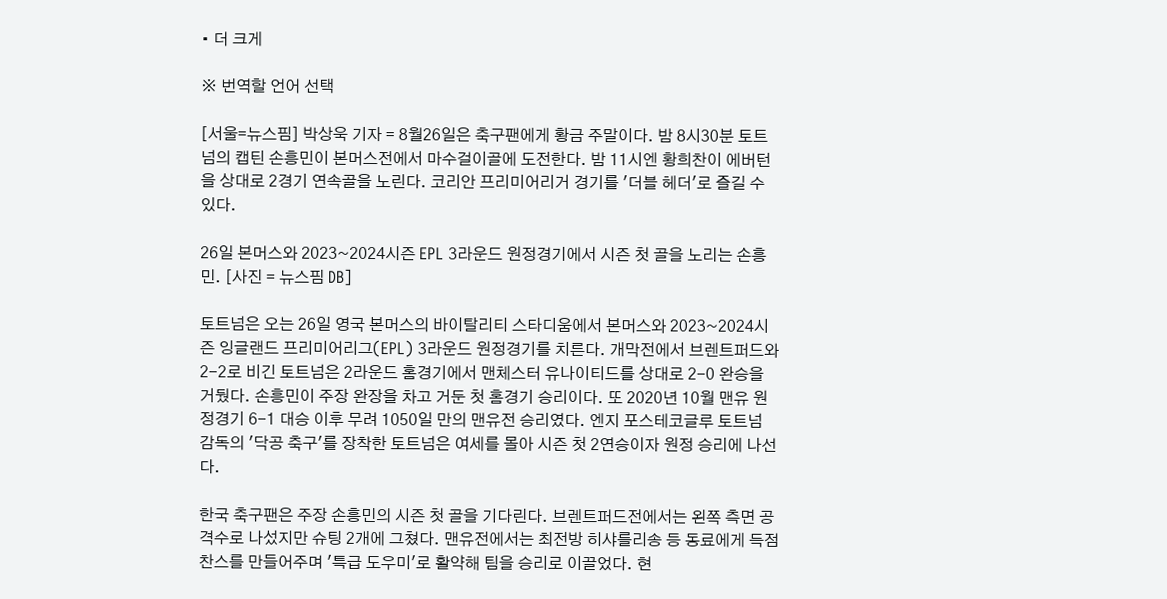• 더 크게

※ 번역할 언어 선택

[서울=뉴스핌] 박상욱 기자 = 8월26일은 축구팬에게 황금 주말이다. 밤 8시30분 토트넘의 캡틴 손흥민이 본머스전에서 마수걸이골에 도전한다. 밤 11시엔 황희찬이 에버턴을 상대로 2경기 연속골을 노린다. 코리안 프리미어리거 경기를 '더블 헤더'로 즐길 수 있다.

26일 본머스와 2023~2024시즌 EPL 3라운드 원정경기에서 시즌 첫 골을 노리는 손흥민. [사진 = 뉴스핌 DB]

토트넘은 오는 26일 영국 본머스의 바이탈리티 스타디움에서 본머스와 2023~2024시즌 잉글랜드 프리미어리그(EPL) 3라운드 원정경기를 치른다. 개막전에서 브렌트퍼드와 2-2로 비긴 토트넘은 2라운드 홈경기에서 맨체스터 유나이티드를 상대로 2-0 완승을 거뒀다. 손흥민이 주장 완장을 차고 거둔 첫 홈경기 승리이다. 또 2020년 10월 맨유 원정경기 6-1 대승 이후 무려 1050일 만의 맨유전 승리였다. 엔지 포스테코글루 토트넘 감독의 '닥공 축구'를 장착한 토트넘은 여세를 몰아 시즌 첫 2연승이자 원정 승리에 나선다.

한국 축구팬은 주장 손흥민의 시즌 첫 골을 기다린다. 브렌트퍼드전에서는 왼쪽 측면 공격수로 나섰지만 슈팅 2개에 그쳤다. 맨유전에서는 최전방 히샤를리송 등 동료에게 득점 찬스를 만들어주며 '특급 도우미'로 활약해 팀을 승리로 이끌었다. 현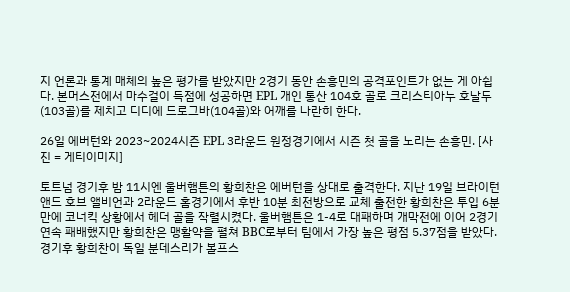지 언론과 통계 매체의 높은 평가를 받았지만 2경기 동안 손흥민의 공격포인트가 없는 게 아쉽다. 본머스전에서 마수걸이 득점에 성공하면 EPL 개인 통산 104호 골로 크리스티아누 호날두(103골)를 제치고 디디에 드로그바(104골)와 어깨를 나란히 한다.

26일 에버턴와 2023~2024시즌 EPL 3라운드 원정경기에서 시즌 첫 골을 노리는 손흥민. [사진 = 게티이미지]

토트넘 경기후 밤 11시엔 울버햄튼의 황희찬은 에버턴을 상대로 출격한다. 지난 19일 브라이턴 앤드 호브 앨비언과 2라운드 홈경기에서 후반 10분 최전방으로 교체 출전한 황희찬은 투입 6분 만에 코너킥 상황에서 헤더 골을 작렬시켰다. 울버햄튼은 1-4로 대패하며 개막전에 이어 2경기 연속 패배했지만 황희찬은 맹활약을 펼쳐 BBC로부터 팀에서 가장 높은 평점 5.37점을 받았다. 경기후 황희찬이 독일 분데스리가 볼프스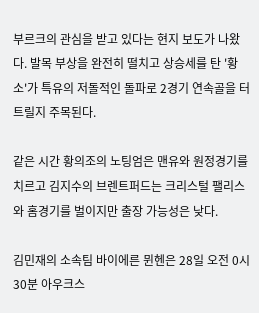부르크의 관심을 받고 있다는 현지 보도가 나왔다. 발목 부상을 완전히 떨치고 상승세를 탄 '황소'가 특유의 저돌적인 돌파로 2경기 연속골을 터트릴지 주목된다.

같은 시간 황의조의 노팅엄은 맨유와 원정경기를 치르고 김지수의 브렌트퍼드는 크리스털 팰리스와 홈경기를 벌이지만 출장 가능성은 낮다.

김민재의 소속팀 바이에른 뮌헨은 28일 오전 0시30분 아우크스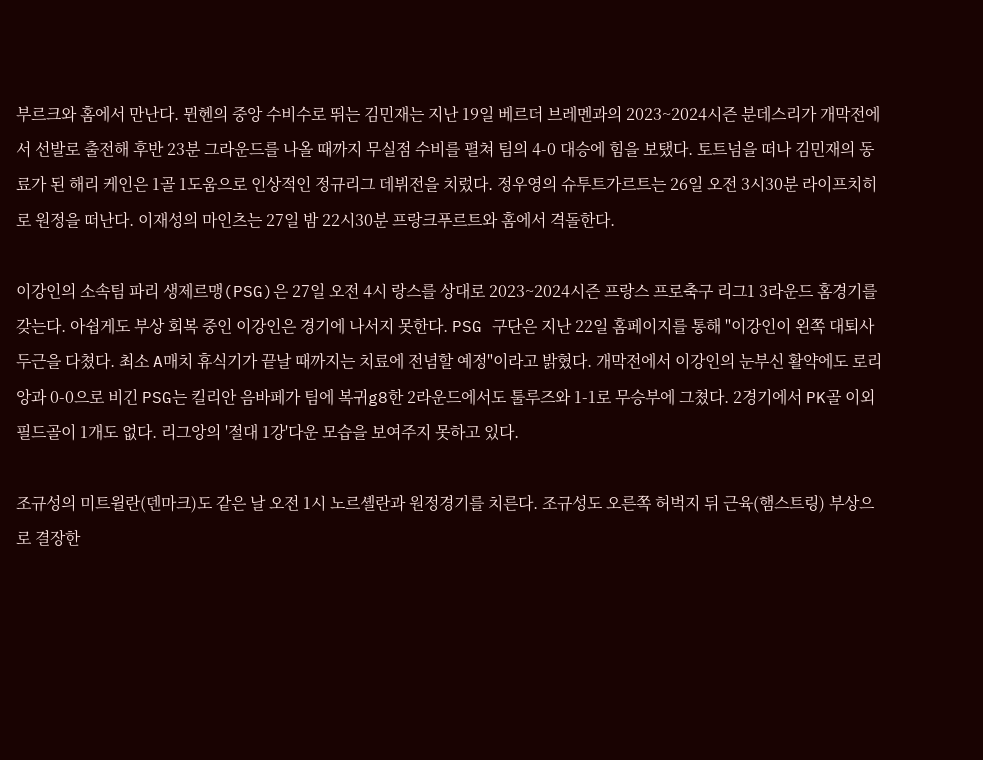부르크와 홈에서 만난다. 뮌헨의 중앙 수비수로 뛰는 김민재는 지난 19일 베르더 브레멘과의 2023~2024시즌 분데스리가 개막전에서 선발로 출전해 후반 23분 그라운드를 나올 때까지 무실점 수비를 펼쳐 팀의 4-0 대승에 힘을 보탰다. 토트넘을 떠나 김민재의 동료가 된 해리 케인은 1골 1도움으로 인상적인 정규리그 데뷔전을 치렀다. 정우영의 슈투트가르트는 26일 오전 3시30분 라이프치히로 원정을 떠난다. 이재성의 마인츠는 27일 밤 22시30분 프랑크푸르트와 홈에서 격돌한다.

이강인의 소속팀 파리 생제르맹(PSG)은 27일 오전 4시 랑스를 상대로 2023~2024시즌 프랑스 프로축구 리그1 3라운드 홈경기를 갖는다. 아쉽게도 부상 회복 중인 이강인은 경기에 나서지 못한다. PSG 구단은 지난 22일 홈페이지를 통해 "이강인이 왼쪽 대퇴사두근을 다쳤다. 최소 A매치 휴식기가 끝날 때까지는 치료에 전념할 예정"이라고 밝혔다. 개막전에서 이강인의 눈부신 활약에도 로리앙과 0-0으로 비긴 PSG는 킬리안 음바페가 팀에 복귀g8한 2라운드에서도 툴루즈와 1-1로 무승부에 그쳤다. 2경기에서 PK골 이외 필드골이 1개도 없다. 리그앙의 '절대 1강'다운 모습을 보여주지 못하고 있다.

조규성의 미트윌란(덴마크)도 같은 날 오전 1시 노르셸란과 원정경기를 치른다. 조규성도 오른쪽 허벅지 뒤 근육(햄스트링) 부상으로 결장한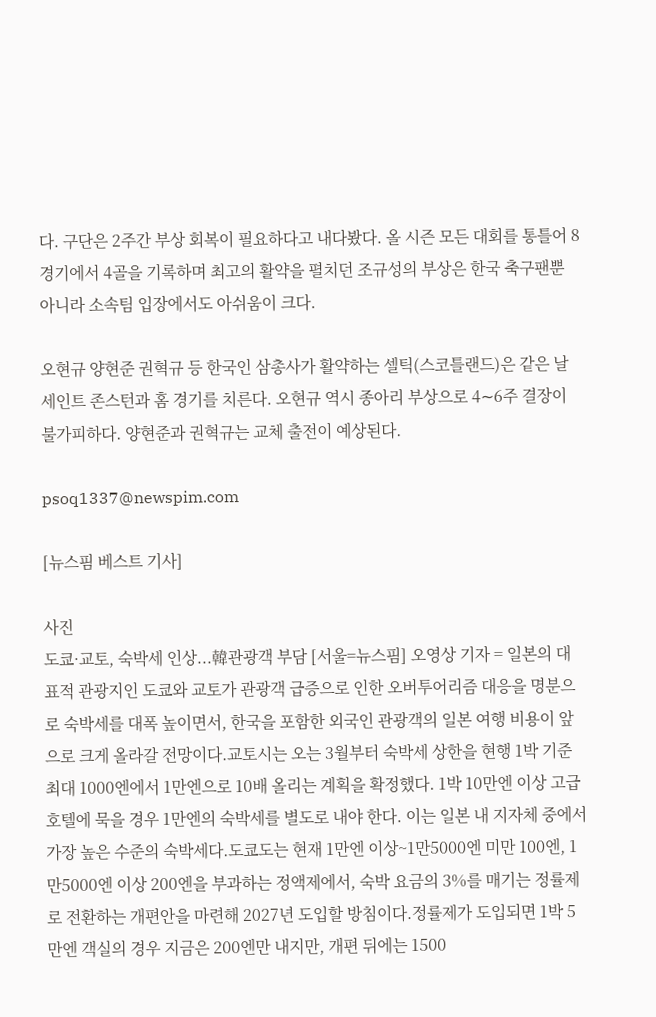다. 구단은 2주간 부상 회복이 필요하다고 내다봤다. 올 시즌 모든 대회를 통틀어 8경기에서 4골을 기록하며 최고의 활약을 펼치던 조규성의 부상은 한국 축구팬뿐 아니라 소속팀 입장에서도 아쉬움이 크다.

오현규 양현준 권혁규 등 한국인 삼총사가 활약하는 셀틱(스코틀랜드)은 같은 날 세인트 존스턴과 홈 경기를 치른다. 오현규 역시 종아리 부상으로 4∼6주 결장이 불가피하다. 양현준과 권혁규는 교체 출전이 예상된다.

psoq1337@newspim.com

[뉴스핌 베스트 기사]

사진
도쿄·교토, 숙박세 인상...韓관광객 부담 [서울=뉴스핌] 오영상 기자 = 일본의 대표적 관광지인 도쿄와 교토가 관광객 급증으로 인한 오버투어리즘 대응을 명분으로 숙박세를 대폭 높이면서, 한국을 포함한 외국인 관광객의 일본 여행 비용이 앞으로 크게 올라갈 전망이다.교토시는 오는 3월부터 숙박세 상한을 현행 1박 기준 최대 1000엔에서 1만엔으로 10배 올리는 계획을 확정했다. 1박 10만엔 이상 고급 호텔에 묵을 경우 1만엔의 숙박세를 별도로 내야 한다. 이는 일본 내 지자체 중에서 가장 높은 수준의 숙박세다.도쿄도는 현재 1만엔 이상~1만5000엔 미만 100엔, 1만5000엔 이상 200엔을 부과하는 정액제에서, 숙박 요금의 3%를 매기는 정률제로 전환하는 개편안을 마련해 2027년 도입할 방침이다.정률제가 도입되면 1박 5만엔 객실의 경우 지금은 200엔만 내지만, 개편 뒤에는 1500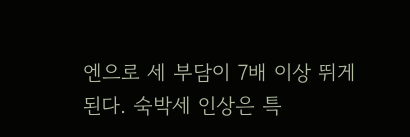엔으로 세 부담이 7배 이상 뛰게 된다. 숙박세 인상은 특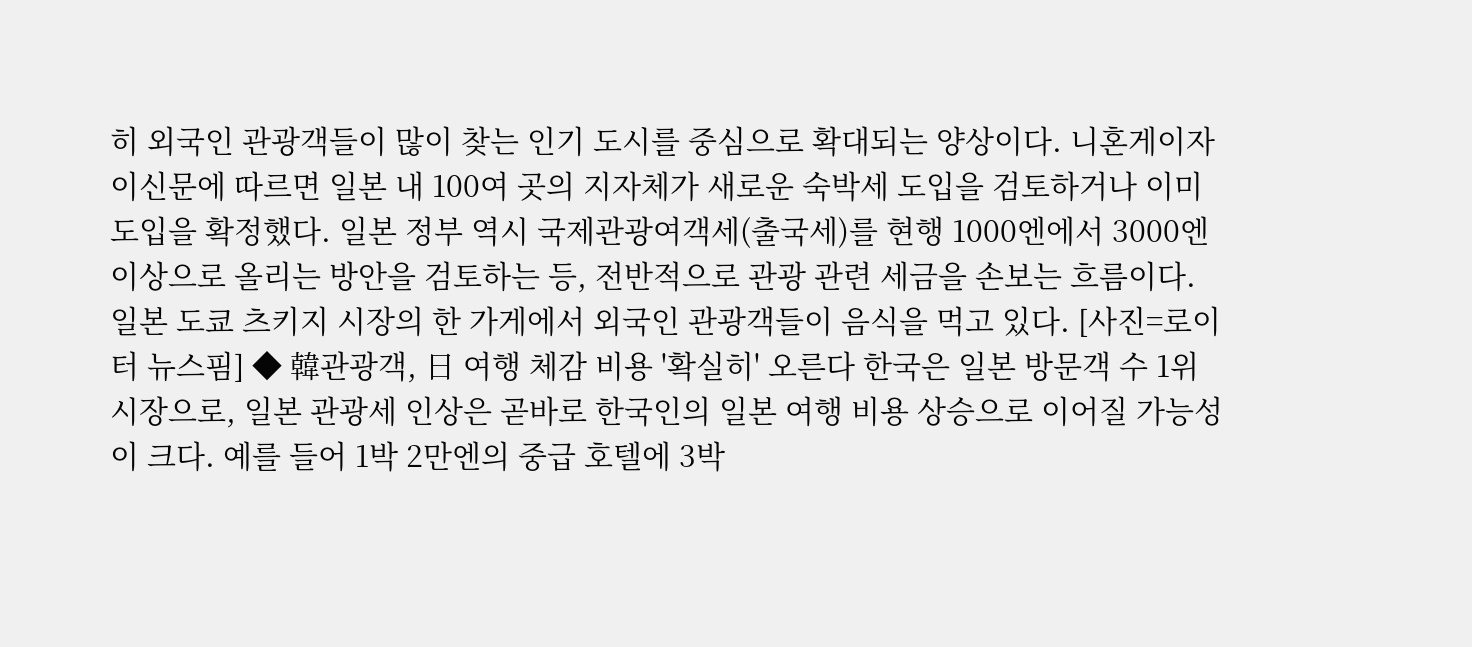히 외국인 관광객들이 많이 찾는 인기 도시를 중심으로 확대되는 양상이다. 니혼게이자이신문에 따르면 일본 내 100여 곳의 지자체가 새로운 숙박세 도입을 검토하거나 이미 도입을 확정했다. 일본 정부 역시 국제관광여객세(출국세)를 현행 1000엔에서 3000엔 이상으로 올리는 방안을 검토하는 등, 전반적으로 관광 관련 세금을 손보는 흐름이다. 일본 도쿄 츠키지 시장의 한 가게에서 외국인 관광객들이 음식을 먹고 있다. [사진=로이터 뉴스핌] ◆ 韓관광객, 日 여행 체감 비용 '확실히' 오른다 한국은 일본 방문객 수 1위 시장으로, 일본 관광세 인상은 곧바로 한국인의 일본 여행 비용 상승으로 이어질 가능성이 크다. 예를 들어 1박 2만엔의 중급 호텔에 3박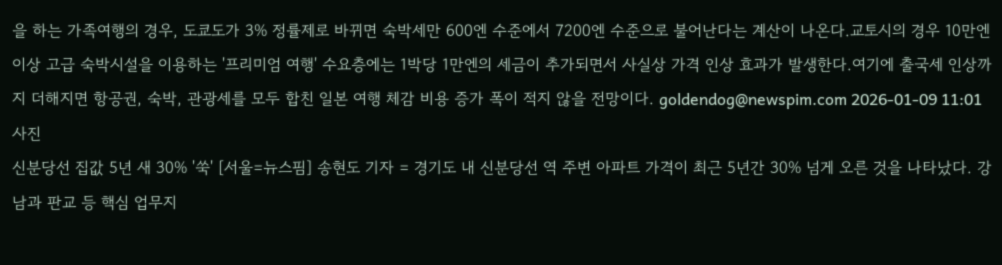을 하는 가족여행의 경우, 도쿄도가 3% 정률제로 바뀌면 숙박세만 600엔 수준에서 7200엔 수준으로 불어난다는 계산이 나온다.교토시의 경우 10만엔 이상 고급 숙박시설을 이용하는 '프리미엄 여행' 수요층에는 1박당 1만엔의 세금이 추가되면서 사실상 가격 인상 효과가 발생한다.여기에 출국세 인상까지 더해지면 항공권, 숙박, 관광세를 모두 합친 일본 여행 체감 비용 증가 폭이 적지 않을 전망이다. goldendog@newspim.com 2026-01-09 11:01
사진
신분당선 집값 5년 새 30% '쑥' [서울=뉴스핌] 송현도 기자 = 경기도 내 신분당선 역 주변 아파트 가격이 최근 5년간 30% 넘게 오른 것을 나타났다. 강남과 판교 등 핵심 업무지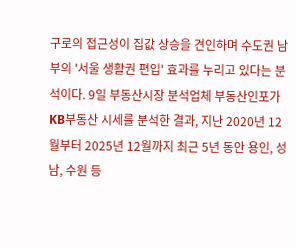구로의 접근성이 집값 상승을 견인하며 수도권 남부의 '서울 생활권 편입' 효과를 누리고 있다는 분석이다. 9일 부동산시장 분석업체 부동산인포가 KB부동산 시세를 분석한 결과, 지난 2020년 12월부터 2025년 12월까지 최근 5년 동안 용인, 성남, 수원 등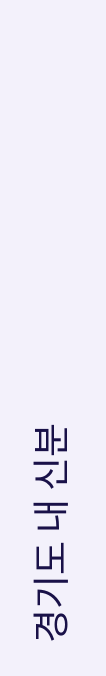경기도 내 신분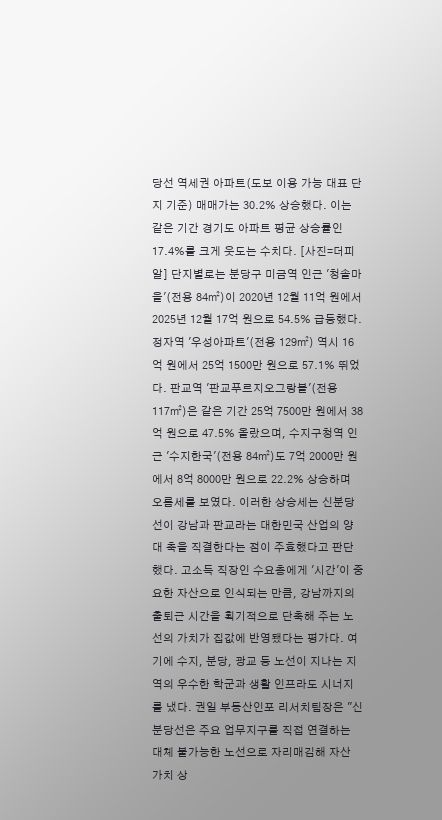당선 역세권 아파트(도보 이용 가능 대표 단지 기준) 매매가는 30.2% 상승했다. 이는 같은 기간 경기도 아파트 평균 상승률인 17.4%를 크게 웃도는 수치다. [사진=더피알] 단지별로는 분당구 미금역 인근 '청솔마을'(전용 84㎡)이 2020년 12월 11억 원에서 2025년 12월 17억 원으로 54.5% 급등했다. 정자역 '우성아파트'(전용 129㎡) 역시 16억 원에서 25억 1500만 원으로 57.1% 뛰었다. 판교역 '판교푸르지오그랑블'(전용 117㎡)은 같은 기간 25억 7500만 원에서 38억 원으로 47.5% 올랐으며, 수지구청역 인근 '수지한국'(전용 84㎡)도 7억 2000만 원에서 8억 8000만 원으로 22.2% 상승하며 오름세를 보였다. 이러한 상승세는 신분당선이 강남과 판교라는 대한민국 산업의 양대 축을 직결한다는 점이 주효했다고 판단했다. 고소득 직장인 수요층에게 '시간'이 중요한 자산으로 인식되는 만큼, 강남까지의 출퇴근 시간을 획기적으로 단축해 주는 노선의 가치가 집값에 반영됐다는 평가다. 여기에 수지, 분당, 광교 등 노선이 지나는 지역의 우수한 학군과 생활 인프라도 시너지를 냈다. 권일 부동산인포 리서치팀장은 "신분당선은 주요 업무지구를 직접 연결하는 대체 불가능한 노선으로 자리매김해 자산 가치 상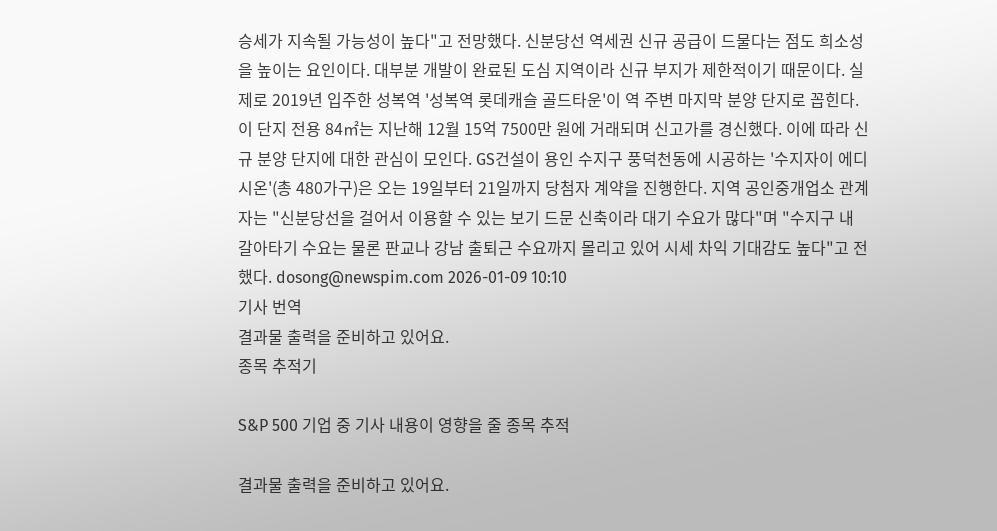승세가 지속될 가능성이 높다"고 전망했다. 신분당선 역세권 신규 공급이 드물다는 점도 희소성을 높이는 요인이다. 대부분 개발이 완료된 도심 지역이라 신규 부지가 제한적이기 때문이다. 실제로 2019년 입주한 성복역 '성복역 롯데캐슬 골드타운'이 역 주변 마지막 분양 단지로 꼽힌다. 이 단지 전용 84㎡는 지난해 12월 15억 7500만 원에 거래되며 신고가를 경신했다. 이에 따라 신규 분양 단지에 대한 관심이 모인다. GS건설이 용인 수지구 풍덕천동에 시공하는 '수지자이 에디시온'(총 480가구)은 오는 19일부터 21일까지 당첨자 계약을 진행한다. 지역 공인중개업소 관계자는 "신분당선을 걸어서 이용할 수 있는 보기 드문 신축이라 대기 수요가 많다"며 "수지구 내 갈아타기 수요는 물론 판교나 강남 출퇴근 수요까지 몰리고 있어 시세 차익 기대감도 높다"고 전했다. dosong@newspim.com 2026-01-09 10:10
기사 번역
결과물 출력을 준비하고 있어요.
종목 추적기

S&P 500 기업 중 기사 내용이 영향을 줄 종목 추적

결과물 출력을 준비하고 있어요.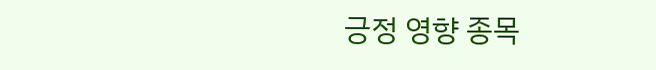긍정 영향 종목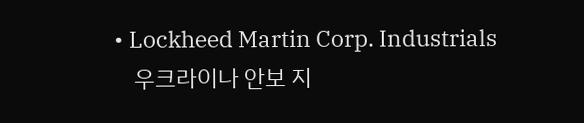• Lockheed Martin Corp. Industrials
    우크라이나 안보 지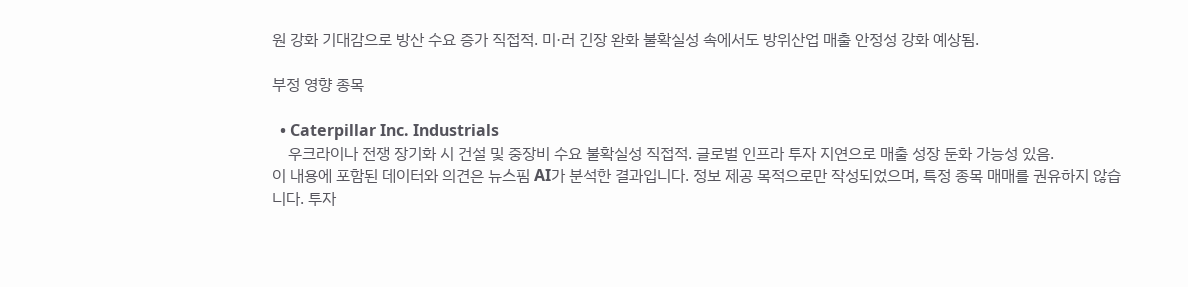원 강화 기대감으로 방산 수요 증가 직접적. 미·러 긴장 완화 불확실성 속에서도 방위산업 매출 안정성 강화 예상됨.

부정 영향 종목

  • Caterpillar Inc. Industrials
    우크라이나 전쟁 장기화 시 건설 및 중장비 수요 불확실성 직접적. 글로벌 인프라 투자 지연으로 매출 성장 둔화 가능성 있음.
이 내용에 포함된 데이터와 의견은 뉴스핌 AI가 분석한 결과입니다. 정보 제공 목적으로만 작성되었으며, 특정 종목 매매를 권유하지 않습니다. 투자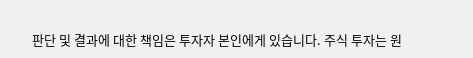판단 및 결과에 대한 책임은 투자자 본인에게 있습니다. 주식 투자는 원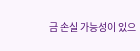금 손실 가능성이 있으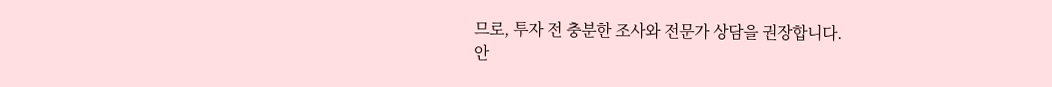므로, 투자 전 충분한 조사와 전문가 상담을 권장합니다.
안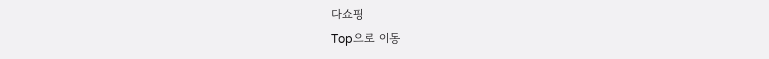다쇼핑
Top으로 이동